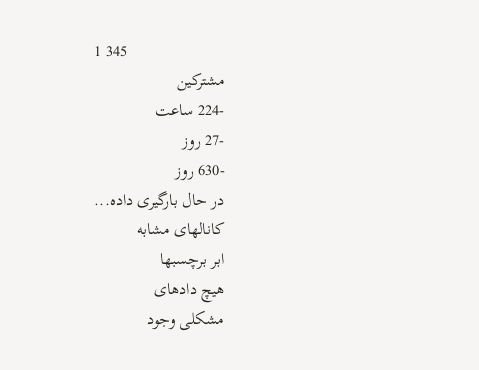1 345
مشترکین
-224 ساعت
-27 روز
-630 روز
در حال بارگیری داده...
کانالهای مشابه
ابر برچسبها
هیچ دادهای
مشکلی وجود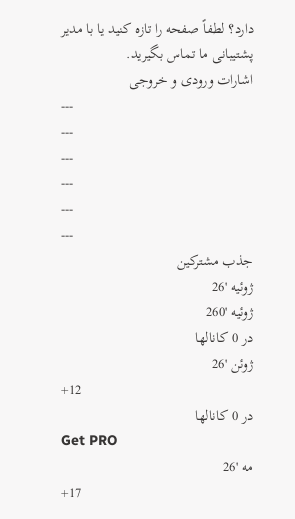دارد؟ لطفاً صفحه را تازه کنید یا با مدیر پشتیبانی ما تماس بگیرید.
اشارات ورودی و خروجی
---
---
---
---
---
---
جذب مشترکین
ژوئیه '26
ژوئیه '260
در 0 کانالها
ژوئن '26
+12
در 0 کانالها
Get PRO
مه '26
+17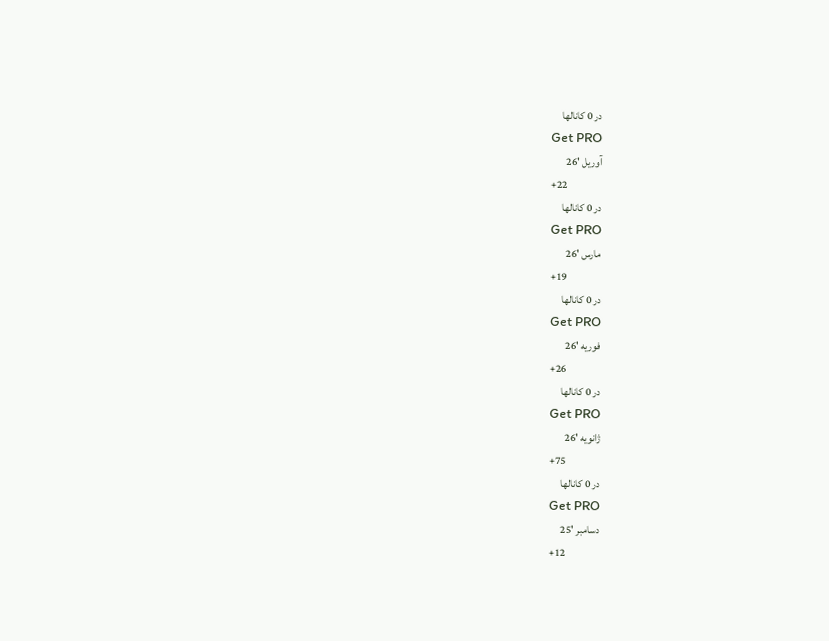در 0 کانالها
Get PRO
آوریل '26
+22
در 0 کانالها
Get PRO
مارس '26
+19
در 0 کانالها
Get PRO
فوریه '26
+26
در 0 کانالها
Get PRO
ژانویه '26
+75
در 0 کانالها
Get PRO
دسامبر '25
+12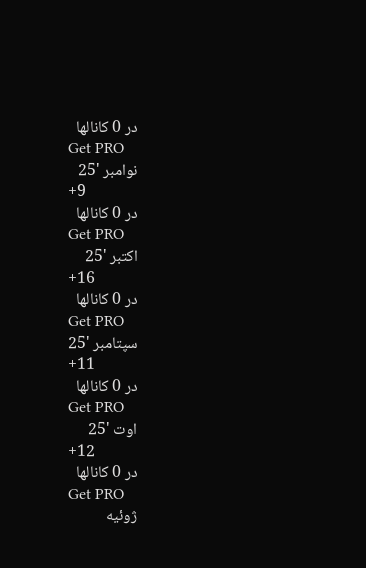در 0 کانالها
Get PRO
نوامبر '25
+9
در 0 کانالها
Get PRO
اکتبر '25
+16
در 0 کانالها
Get PRO
سپتامبر '25
+11
در 0 کانالها
Get PRO
اوت '25
+12
در 0 کانالها
Get PRO
ژوئیه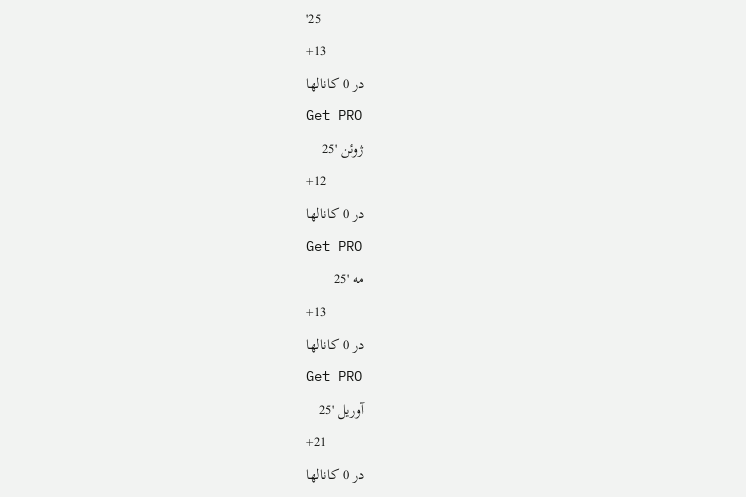'25
+13
در 0 کانالها
Get PRO
ژوئن '25
+12
در 0 کانالها
Get PRO
مه '25
+13
در 0 کانالها
Get PRO
آوریل '25
+21
در 0 کانالها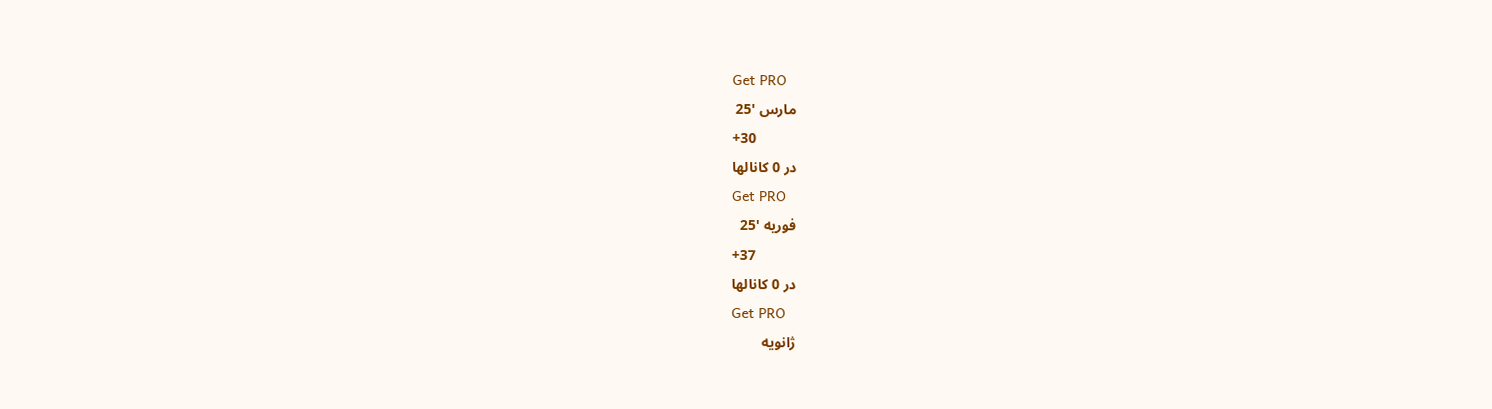Get PRO
مارس '25
+30
در 0 کانالها
Get PRO
فوریه '25
+37
در 0 کانالها
Get PRO
ژانویه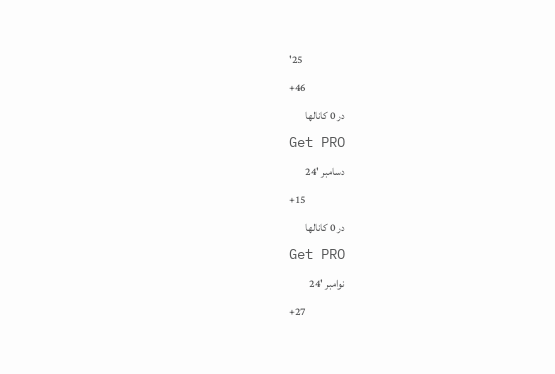'25
+46
در 0 کانالها
Get PRO
دسامبر '24
+15
در 0 کانالها
Get PRO
نوامبر '24
+27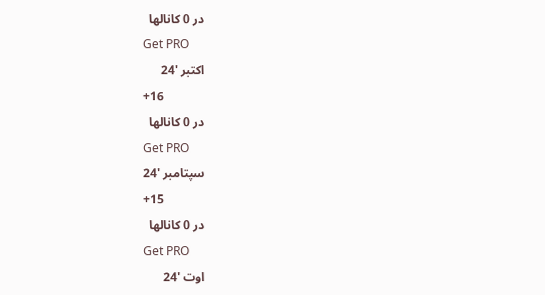در 0 کانالها
Get PRO
اکتبر '24
+16
در 0 کانالها
Get PRO
سپتامبر '24
+15
در 0 کانالها
Get PRO
اوت '24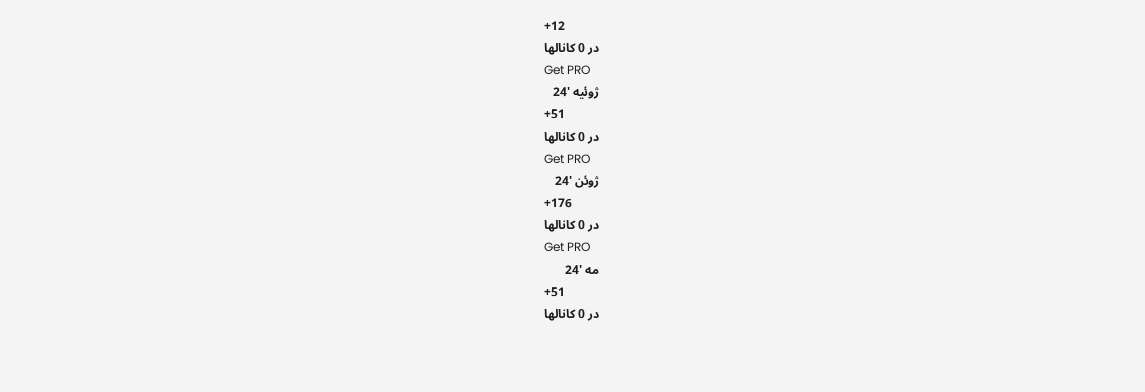+12
در 0 کانالها
Get PRO
ژوئیه '24
+51
در 0 کانالها
Get PRO
ژوئن '24
+176
در 0 کانالها
Get PRO
مه '24
+51
در 0 کانالها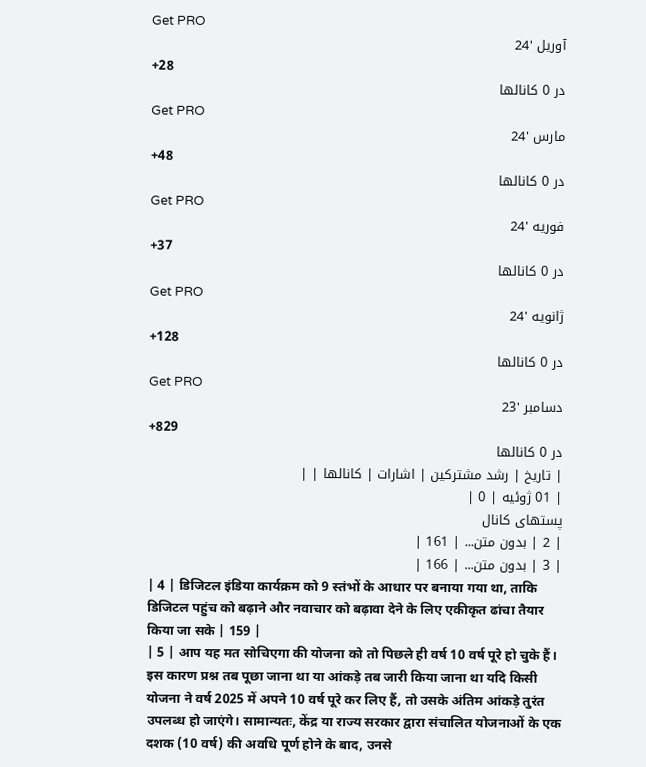Get PRO
آوریل '24
+28
در 0 کانالها
Get PRO
مارس '24
+48
در 0 کانالها
Get PRO
فوریه '24
+37
در 0 کانالها
Get PRO
ژانویه '24
+128
در 0 کانالها
Get PRO
دسامبر '23
+829
در 0 کانالها
| تاریخ | رشد مشترکین | اشارات | کانالها | |
| 01 ژوئیه | 0 |
پستهای کانال
| 2 | بدون متن... | 161 |
| 3 | بدون متن... | 166 |
| 4 | डिजिटल इंडिया कार्यक्रम को 9 स्तंभों के आधार पर बनाया गया था, ताकि डिजिटल पहुंच को बढ़ाने और नवाचार को बढ़ावा देने के लिए एकीकृत ढांचा तैयार किया जा सके | 159 |
| 5 | आप यह मत सोचिएगा की योजना को तो पिछले ही वर्ष 10 वर्ष पूरे हो चुके हैं। इस कारण प्रश्न तब पूछा जाना था या आंकड़े तब जारी किया जाना था यदि किसी योजना ने वर्ष 2025 में अपने 10 वर्ष पूरे कर लिए हैं, तो उसके अंतिम आंकड़े तुरंत उपलब्ध हो जाएंगे। सामान्यतः, केंद्र या राज्य सरकार द्वारा संचालित योजनाओं के एक दशक (10 वर्ष) की अवधि पूर्ण होने के बाद, उनसे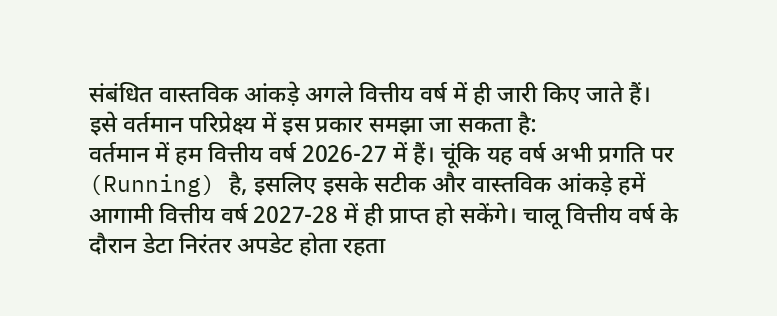संबंधित वास्तविक आंकड़े अगले वित्तीय वर्ष में ही जारी किए जाते हैं।
इसे वर्तमान परिप्रेक्ष्य में इस प्रकार समझा जा सकता है:
वर्तमान में हम वित्तीय वर्ष 2026-27 में हैं। चूंकि यह वर्ष अभी प्रगति पर (Running) है, इसलिए इसके सटीक और वास्तविक आंकड़े हमें आगामी वित्तीय वर्ष 2027-28 में ही प्राप्त हो सकेंगे। चालू वित्तीय वर्ष के दौरान डेटा निरंतर अपडेट होता रहता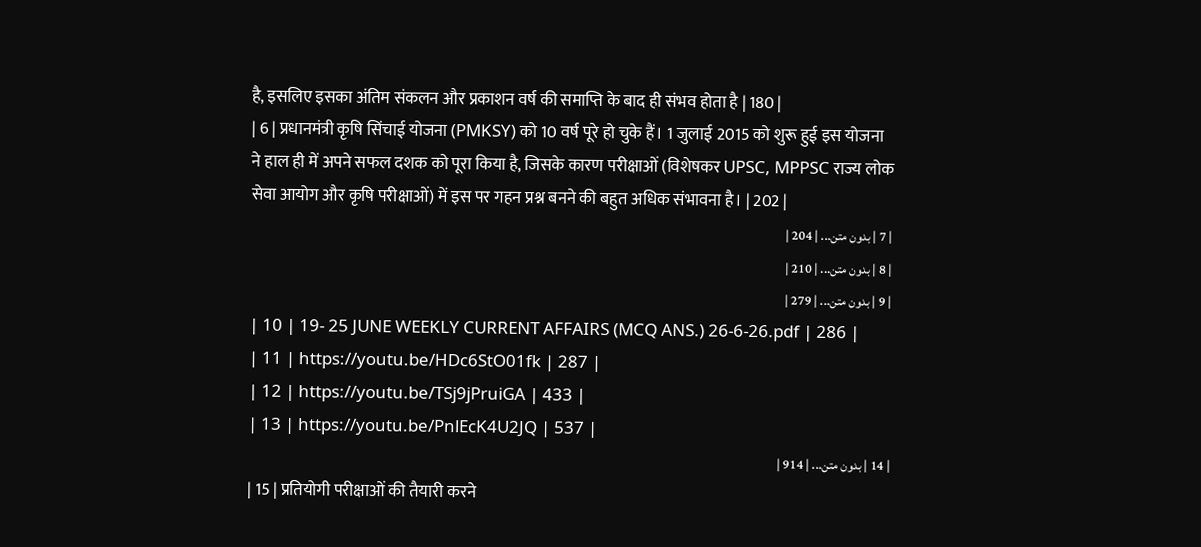है, इसलिए इसका अंतिम संकलन और प्रकाशन वर्ष की समाप्ति के बाद ही संभव होता है | 180 |
| 6 | प्रधानमंत्री कृषि सिंचाई योजना (PMKSY) को 10 वर्ष पूरे हो चुके हैं। 1 जुलाई 2015 को शुरू हुई इस योजना ने हाल ही में अपने सफल दशक को पूरा किया है, जिसके कारण परीक्षाओं (विशेषकर UPSC, MPPSC राज्य लोक सेवा आयोग और कृषि परीक्षाओं) में इस पर गहन प्रश्न बनने की बहुत अधिक संभावना है। | 202 |
| 7 | بدون متن... | 204 |
| 8 | بدون متن... | 210 |
| 9 | بدون متن... | 279 |
| 10 | 19- 25 JUNE WEEKLY CURRENT AFFAIRS (MCQ ANS.) 26-6-26.pdf | 286 |
| 11 | https://youtu.be/HDc6StO01fk | 287 |
| 12 | https://youtu.be/TSj9jPruiGA | 433 |
| 13 | https://youtu.be/PnlEcK4U2JQ | 537 |
| 14 | بدون متن... | 914 |
| 15 | प्रतियोगी परीक्षाओं की तैयारी करने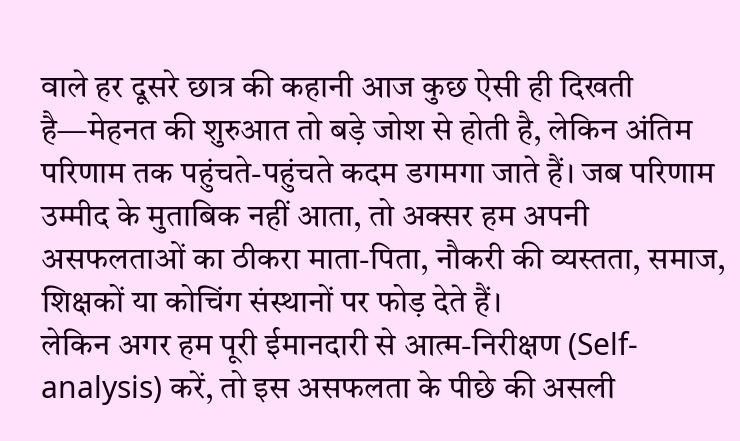वाले हर दूसरे छात्र की कहानी आज कुछ ऐसी ही दिखती है—मेहनत की शुरुआत तो बड़े जोश से होती है, लेकिन अंतिम परिणाम तक पहुंचते-पहुंचते कदम डगमगा जाते हैं। जब परिणाम उम्मीद के मुताबिक नहीं आता, तो अक्सर हम अपनी असफलताओं का ठीकरा माता-पिता, नौकरी की व्यस्तता, समाज, शिक्षकों या कोचिंग संस्थानों पर फोड़ देते हैं।
लेकिन अगर हम पूरी ईमानदारी से आत्म-निरीक्षण (Self-analysis) करें, तो इस असफलता के पीछे की असली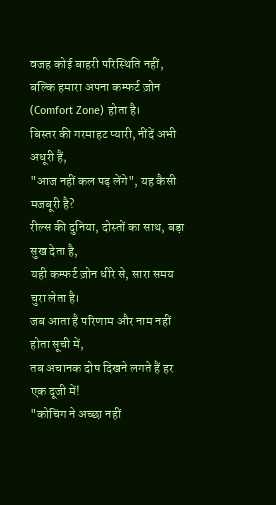वजह कोई बाहरी परिस्थिति नहीं, बल्कि हमारा अपना कम्फर्ट ज़ोन (Comfort Zone) होता है।
बिस्तर की गरमाहट प्यारी, नींदें अभी अधूरी हैं,
"आज नहीं कल पढ़ लेंगे", यह कैसी मजबूरी है?
रील्स की दुनिया, दोस्तों का साथ, बड़ा सुख देता है,
यही कम्फर्ट ज़ोन धीरे से, सारा समय चुरा लेता है।
जब आता है परिणाम और नाम नहीं होता सूची में,
तब अचानक दोष दिखने लगते हैं हर एक दूजी में!
"कोचिंग ने अच्छा नहीं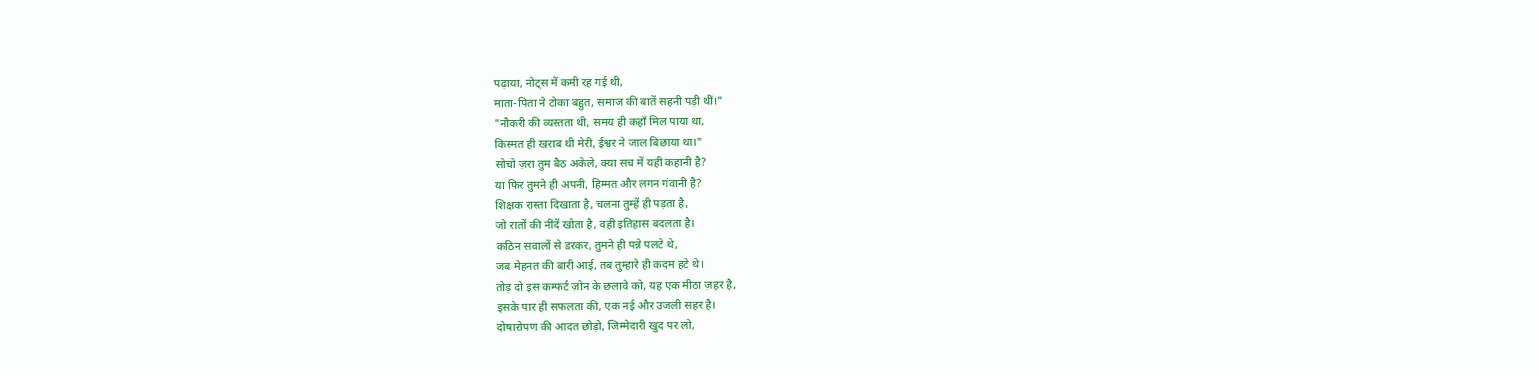पढ़ाया, नोट्स में कमी रह गई थी,
माता-पिता ने टोका बहुत, समाज की बातें सहनी पड़ी थीं।"
"नौकरी की व्यस्तता थी, समय ही कहाँ मिल पाया था,
किस्मत ही खराब थी मेरी, ईश्वर ने जाल बिछाया था।"
सोचो ज़रा तुम बैठ अकेले, क्या सच में यही कहानी है?
या फिर तुमने ही अपनी, हिम्मत और लगन गंवानी है?
शिक्षक रास्ता दिखाता है, चलना तुम्हें ही पड़ता है,
जो रातों की नींदें खोता है, वही इतिहास बदलता है।
कठिन सवालों से डरकर, तुमने ही पन्ने पलटे थे,
जब मेहनत की बारी आई, तब तुम्हारे ही कदम हटे थे।
तोड़ दो इस कम्फर्ट ज़ोन के छलावे को, यह एक मीठा ज़हर है,
इसके पार ही सफलता की, एक नई और उजली सहर है।
दोषारोपण की आदत छोड़ो, जिम्मेदारी खुद पर लो,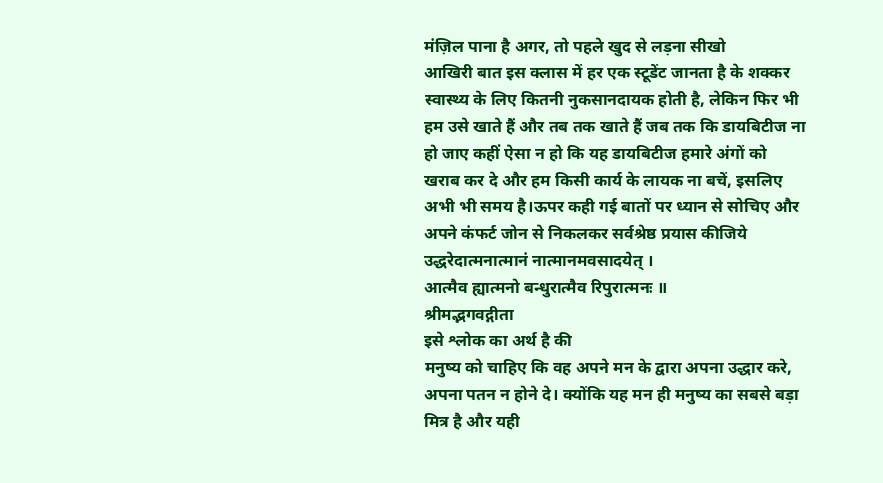मंज़िल पाना है अगर, तो पहले खुद से लड़ना सीखो
आखिरी बात इस क्लास में हर एक स्टूडेंट जानता है के शक्कर स्वास्थ्य के लिए कितनी नुकसानदायक होती है, लेकिन फिर भी हम उसे खाते हैं और तब तक खाते हैं जब तक कि डायबिटीज ना हो जाए कहीं ऐसा न हो कि यह डायबिटीज हमारे अंगों को खराब कर दे और हम किसी कार्य के लायक ना बचें, इसलिए अभी भी समय है।ऊपर कही गई बातों पर ध्यान से सोचिए और अपने कंफर्ट जोन से निकलकर सर्वश्रेष्ठ प्रयास कीजिये
उद्धरेदात्मनात्मानं नात्मानमवसादयेत् ।
आत्मैव ह्यात्मनो बन्धुरात्मैव रिपुरात्मनः ॥
श्रीमद्भगवद्गीता
इसे श्लोक का अर्थ है की
मनुष्य को चाहिए कि वह अपने मन के द्वारा अपना उद्धार करे, अपना पतन न होने दे। क्योंकि यह मन ही मनुष्य का सबसे बड़ा मित्र है और यही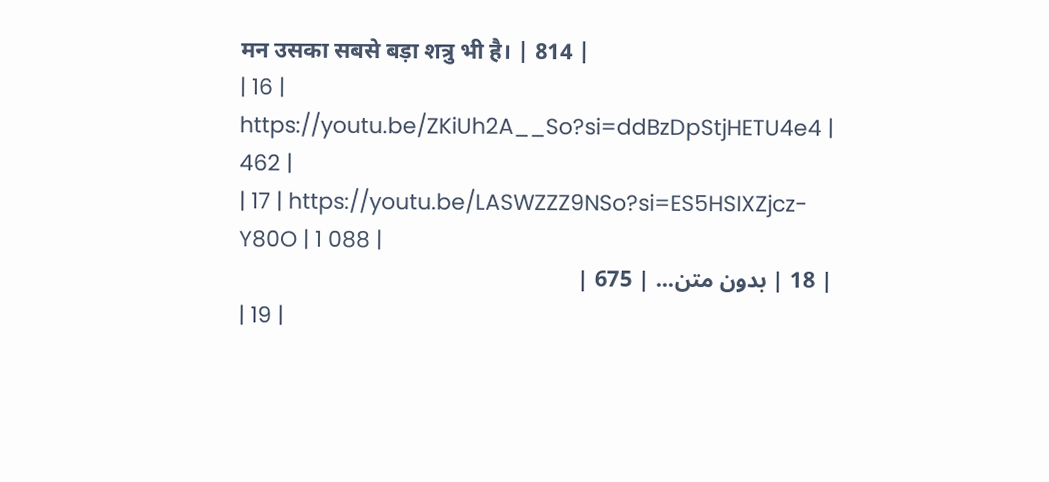मन उसका सबसे बड़ा शत्रु भी है। | 814 |
| 16 | https://youtu.be/ZKiUh2A__So?si=ddBzDpStjHETU4e4 | 462 |
| 17 | https://youtu.be/LASWZZZ9NSo?si=ES5HSIXZjcz-Y80O | 1 088 |
| 18 | بدون متن... | 675 |
| 19 |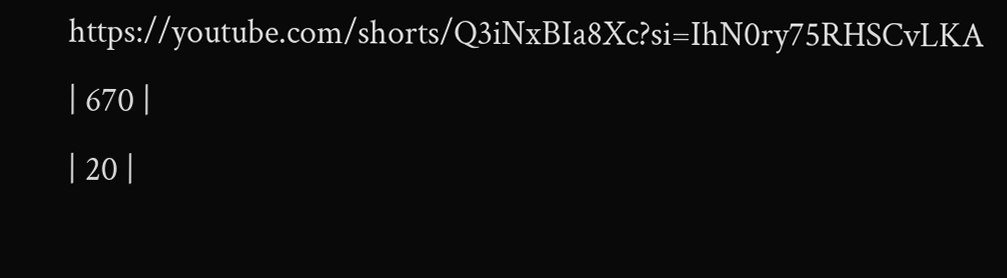https://youtube.com/shorts/Q3iNxBIa8Xc?si=IhN0ry75RHSCvLKA | 670 |
| 20 |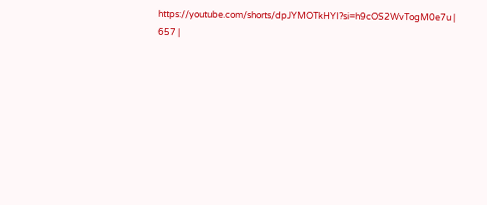https://youtube.com/shorts/dpJYMOTkHYI?si=h9cOS2WvTogM0e7u | 657 |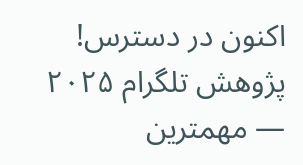اکنون در دسترس! پژوهش تلگرام ۲۰۲۵ — مهمترین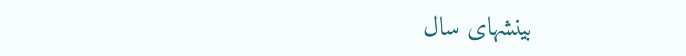بینشهای سال